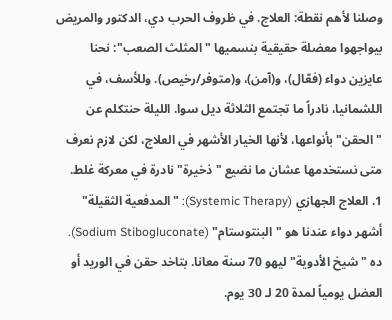وصلنا لأهم نقطة: العلاج. في ظروف الحرب دي، الدكتور والمريض بيواجهوا معضلة حقيقية بنسميها "المثلث الصعب": نحنا عايزين دواء (فعّال)، و(آمن)، و(متوفر/رخيص). وللأسف، في اللشمانيا، نادراً ما تجتمع الثلاثة ديل سوا. الليلة حنتكلم عن "الحقن" بأنواعها، لأنها الخيار الأشهر في العلاج، لكن لازم نعرف متى نستخدمها عشان ما نضيع "ذخيرة" نادرة في معركة غلط.
1. العلاج الجهازي (Systemic Therapy): "المدفعية الثقيلة"
أشهر دواء عندنا هو "البنتوستام" (Sodium Stibogluconate). ده "شيخ الأدوية" ليهو 70 سنة معانا. بتاخد حقن في الوريد أو العضل يومياً لمدة 20 لـ 30 يوم.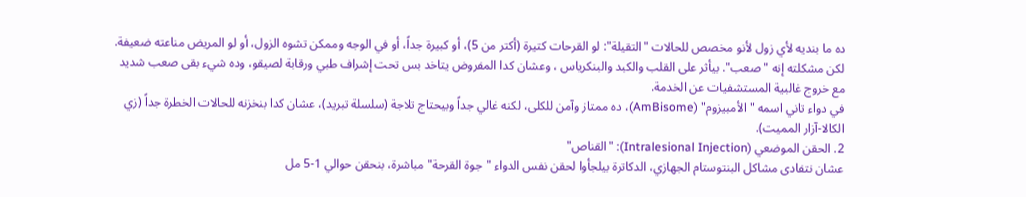ده ما بنديه لأي زول لأنو مخصص للحالات "التقيلة": لو القرحات كتيرة (أكتر من 5)، أو كبيرة جداً، أو في الوجه وممكن تشوه الزول، أو لو المريض مناعته ضعيفة. لكن مشكلته إنه "صعب". بيأثر على القلب والكبد والبنكرياس ، وعشان كدا المفروض يتاخد بس تحت إشراف طبي ورقابة لصيقو، وده شيء بقى صعب شديد مع خروج غالبية المستشفيات عن الخدمة.
في دواء تاني اسمه "الأمبيزوم" (AmBisome)، ده ممتاز وآمن للكلى، لكنه غالي جداً وبيحتاج تلاجة (سلسلة تبريد)، عشان كدا بنخزنه للحالات الخطرة جداً (زي الكالا-آزار المميت).
2. الحقن الموضعي (Intralesional Injection): "القناص"
عشان نتفادى مشاكل البنتوستام الجهازي، الدكاترة بيلجأوا لحقن نفس الدواء "جوة القرحة" مباشرة، بنحقن حوالي 1-5 مل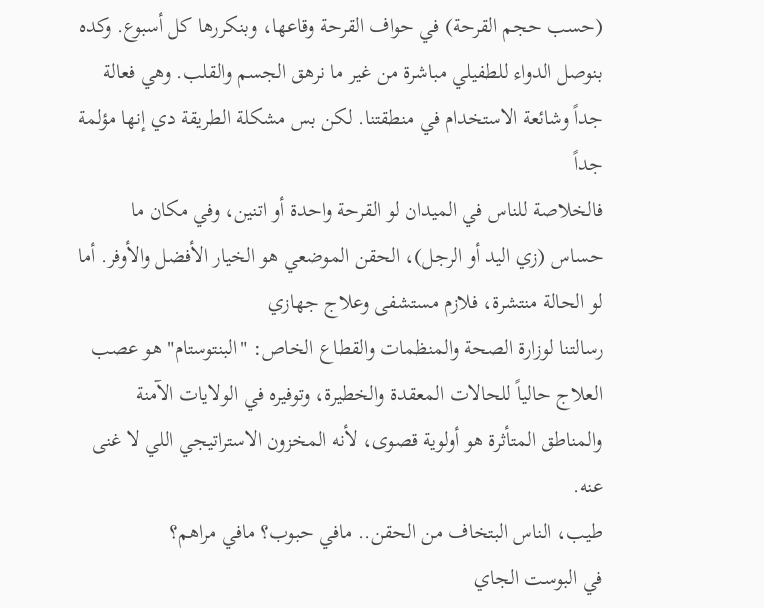(حسب حجم القرحة) في حواف القرحة وقاعها، وبنكررها كل أسبوع. وكده بنوصل الدواء للطفيلي مباشرة من غير ما نرهق الجسم والقلب. وهي فعالة جداً وشائعة الاستخدام في منطقتنا. لكن بس مشكلة الطريقة دي إنها مؤلمة جداً
فالخلاصة للناس في الميدان لو القرحة واحدة أو اتنين، وفي مكان ما حساس (زي اليد أو الرجل)، الحقن الموضعي هو الخيار الأفضل والأوفر. أما لو الحالة منتشرة، فلازم مستشفى وعلاج جهازي
رسالتنا لوزارة الصحة والمنظمات والقطاع الخاص: "البنتوستام" هو عصب العلاج حالياً للحالات المعقدة والخطيرة، وتوفيره في الولايات الآمنة والمناطق المتأثرة هو أولوية قصوى، لأنه المخزون الاستراتيجي اللي لا غنى عنه.
طيب، الناس البتخاف من الحقن.. مافي حبوب؟ مافي مراهم؟
في البوست الجاي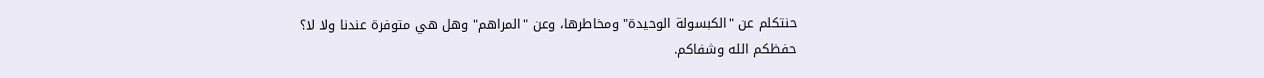حنتكلم عن "الكبسولة الوحيدة" ومخاطرها، وعن "المراهم" وهل هي متوفرة عندنا ولا لا؟
حفظكم الله وشفاكم.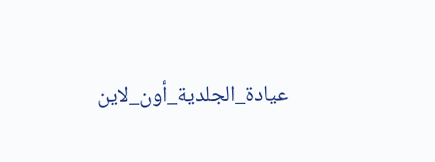عيادة_الجلدية_أون_لاين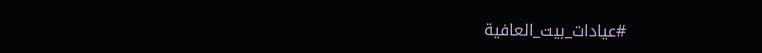#عيادات_بيت_العافية